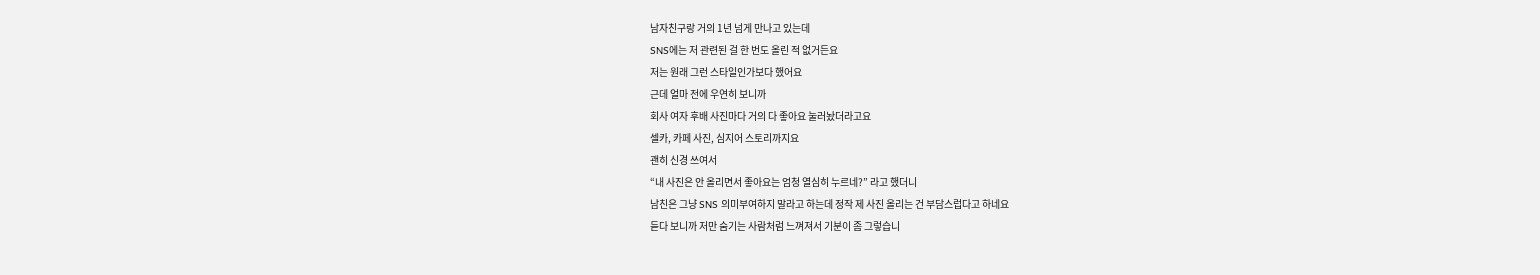남자친구랑 거의 1년 넘게 만나고 있는데
SNS에는 저 관련된 걸 한 번도 올린 적 없거든요
저는 원래 그런 스타일인가보다 했어요
근데 얼마 전에 우연히 보니까
회사 여자 후배 사진마다 거의 다 좋아요 눌러놨더라고요
셀카, 카페 사진, 심지어 스토리까지요
괜히 신경 쓰여서
“내 사진은 안 올리면서 좋아요는 엄청 열심히 누르네?” 라고 했더니
남친은 그냥 SNS 의미부여하지 말라고 하는데 정작 제 사진 올리는 건 부담스럽다고 하네요
듣다 보니까 저만 숨기는 사람처럼 느껴져서 기분이 좀 그렇습니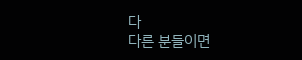다
다른 분들이면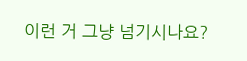이런 거 그냥 넘기시나요?